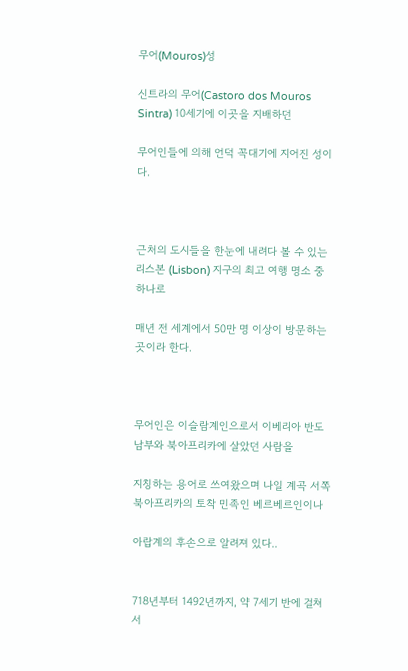무어(Mouros)성

신트라의 무어(Castoro dos Mouros Sintra) 10세기에 이곳을 지배하던

무어인들에 의해 언덕 꼭대기에 지어진 성이다.



근처의 도시들을 한눈에 내려다 볼 수 있는 리스본 (Lisbon) 지구의 최고 여행 명소 중 하나로

매년 전 세계에서 50만 명 이상이 방문하는 곳이라 한다.



무어인은 이슬람계인으로서 이베리아 반도 남부와 북아프리카에 살았던 사람을

지칭하는 용어로 쓰여왔으며 나일 계곡 서쪽 북아프리카의 토착 민족인 베르베르인이나

아랍계의 후손으로 알려져 있다..


718년부터 1492년까지, 약 7세기 반에 걸쳐서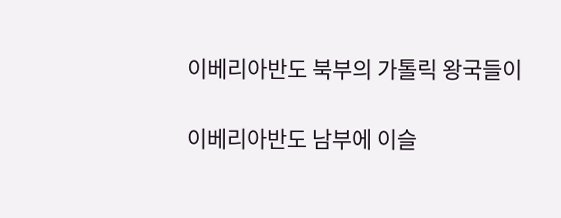이베리아반도 북부의 가톨릭 왕국들이

이베리아반도 남부에 이슬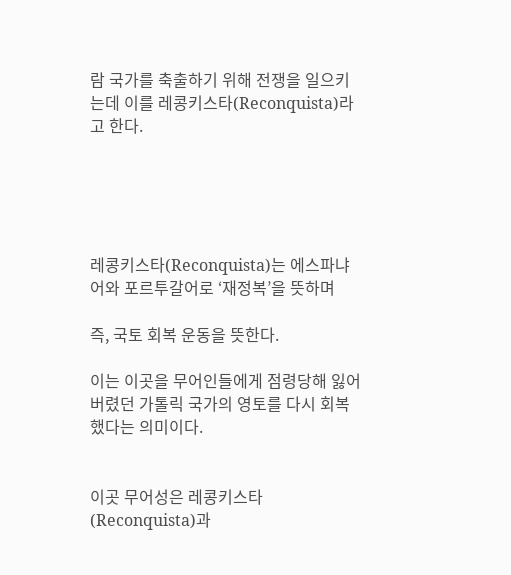람 국가를 축출하기 위해 전쟁을 일으키는데 이를 레콩키스타(Reconquista)라고 한다.





레콩키스타(Reconquista)는 에스파냐어와 포르투갈어로 ‘재정복’을 뜻하며

즉, 국토 회복 운동을 뜻한다.

이는 이곳을 무어인들에게 점령당해 잃어버렸던 가톨릭 국가의 영토를 다시 회복했다는 의미이다.


이곳 무어성은 레콩키스타(Reconquista)과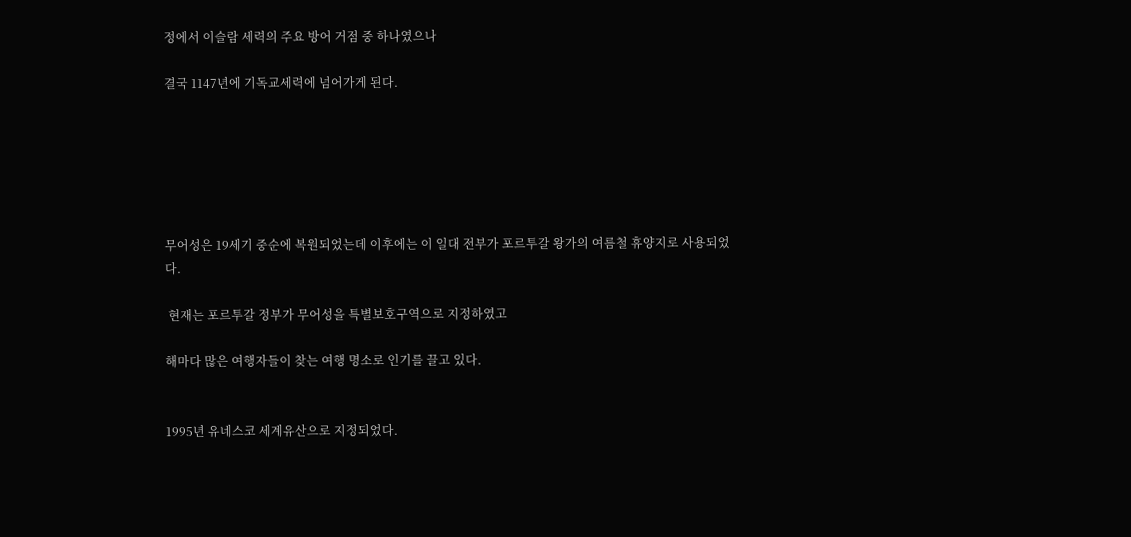정에서 이슬람 세력의 주요 방어 거점 중 하나였으나

결국 1147년에 기독교세력에 넘어가게 된다.






무어성은 19세기 중순에 복원되었는데 이후에는 이 일대 전부가 포르투갈 왕가의 여름철 휴양지로 사용되었다.

 현재는 포르투갈 정부가 무어성을 특별보호구역으로 지정하였고

해마다 많은 여행자들이 찾는 여행 명소로 인기를 끌고 있다.


1995년 유네스코 세계유산으로 지정되었다.